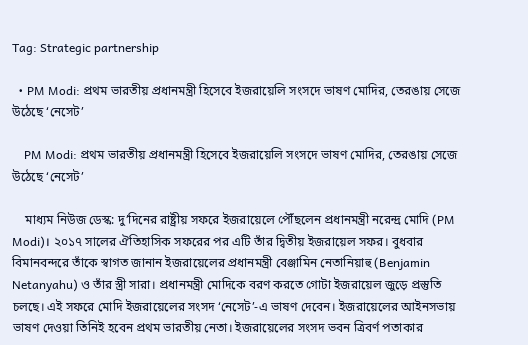Tag: Strategic partnership

  • PM Modi: প্রথম ভারতীয় প্রধানমন্ত্রী হিসেবে ইজরায়েলি সংসদে ভাষণ মোদির, তেরঙায় সেজে উঠেছে ‘নেসেট’

    PM Modi: প্রথম ভারতীয় প্রধানমন্ত্রী হিসেবে ইজরায়েলি সংসদে ভাষণ মোদির, তেরঙায় সেজে উঠেছে ‘নেসেট’

    মাধ্যম নিউজ ডেস্ক: দু’দিনের রাষ্ট্রীয় সফরে ইজরায়েলে পৌঁছলেন প্রধানমন্ত্রী নরেন্দ্র মোদি (PM Modi)। ২০১৭ সালের ঐতিহাসিক সফরের পর এটি তাঁর দ্বিতীয় ইজরায়েল সফর। বুধবার বিমানবন্দরে তাঁকে স্বাগত জানান ইজরায়েলের প্রধানমন্ত্রী বেঞ্জামিন নেতানিয়াহু (Benjamin Netanyahu) ও তাঁর স্ত্রী সারা। প্রধানমন্ত্রী মোদিকে বরণ করতে গোটা ইজরায়েল জুড়ে প্রস্তুতি চলছে। এই সফরে মোদি ইজরায়েলের সংসদ ‘নেসেট’-এ ভাষণ দেবেন। ইজরায়েলের আইনসভায় ভাষণ দেওয়া তিনিই হবেন প্রথম ভারতীয় নেতা। ইজরায়েলের সংসদ ভবন ত্রিবর্ণ পতাকার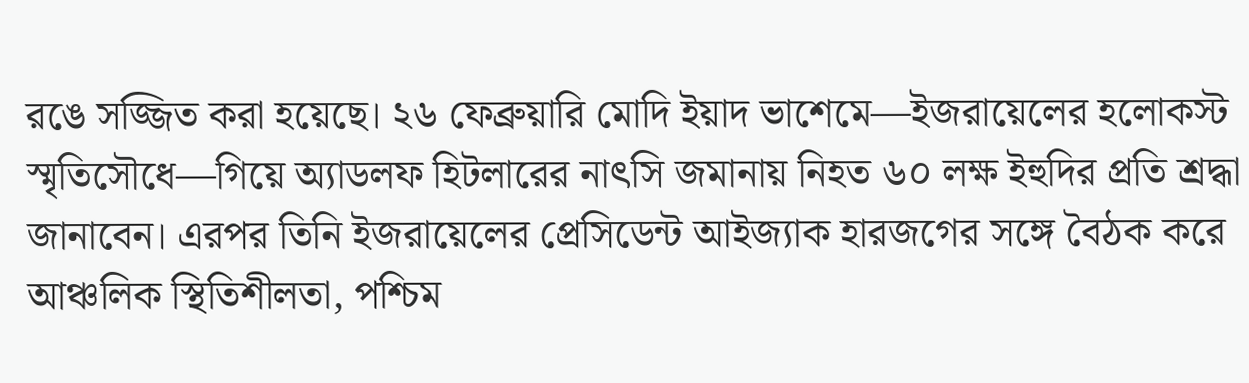রঙে সজ্জিত করা হয়েছে। ২৬ ফেব্রুয়ারি মোদি ইয়াদ ভাশেমে—ইজরায়েলের হলোকস্ট স্মৃতিসৌধে—গিয়ে অ্যাডলফ হিটলারের নাৎসি জমানায় নিহত ৬০ লক্ষ ইহুদির প্রতি শ্রদ্ধা জানাবেন। এরপর তিনি ইজরায়েলের প্রেসিডেন্ট আইজ্যাক হারজগের সঙ্গে বৈঠক করে আঞ্চলিক স্থিতিশীলতা, পশ্চিম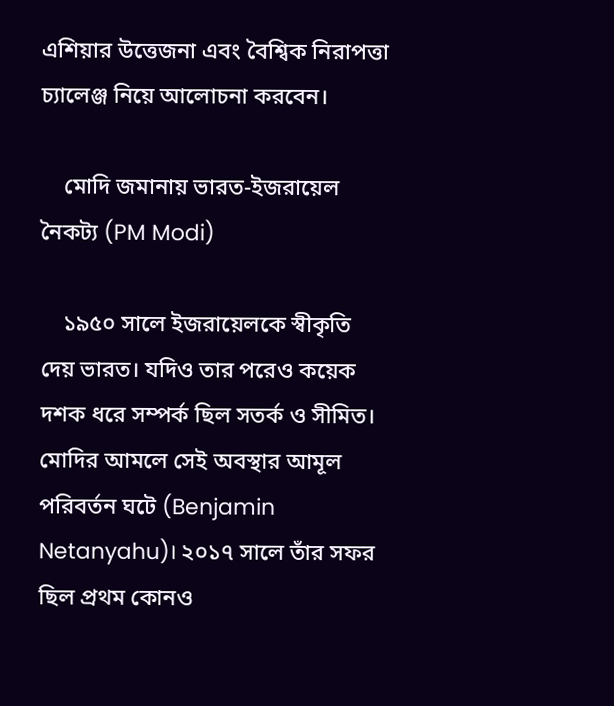এশিয়ার উত্তেজনা এবং বৈশ্বিক নিরাপত্তা চ্যালেঞ্জ নিয়ে আলোচনা করবেন।

    মোদি জমানায় ভারত-ইজরায়েল নৈকট্য (PM Modi)

    ১৯৫০ সালে ইজরায়েলকে স্বীকৃতি দেয় ভারত। যদিও তার পরেও কয়েক দশক ধরে সম্পর্ক ছিল সতর্ক ও সীমিত। মোদির আমলে সেই অবস্থার আমূল পরিবর্তন ঘটে (Benjamin Netanyahu)। ২০১৭ সালে তাঁর সফর ছিল প্রথম কোনও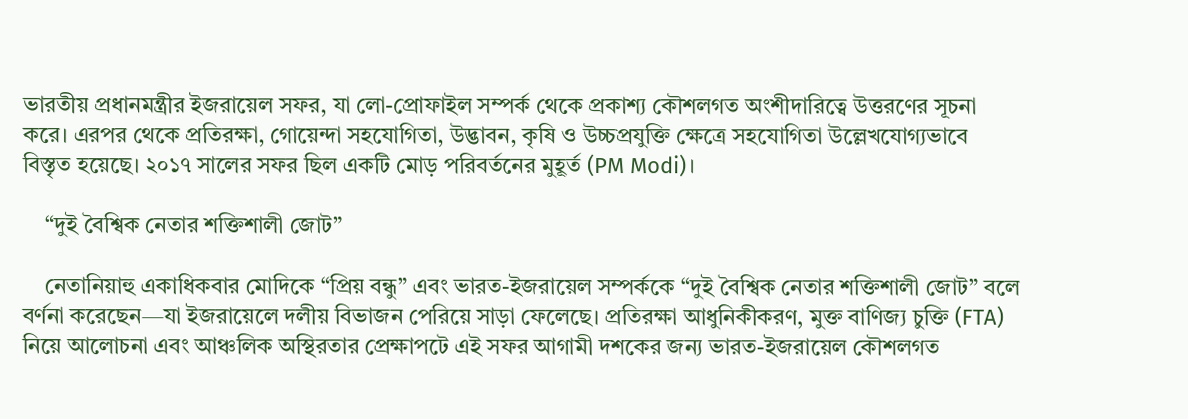ভারতীয় প্রধানমন্ত্রীর ইজরায়েল সফর, যা লো-প্রোফাইল সম্পর্ক থেকে প্রকাশ্য কৌশলগত অংশীদারিত্বে উত্তরণের সূচনা করে। এরপর থেকে প্রতিরক্ষা, গোয়েন্দা সহযোগিতা, উদ্ভাবন, কৃষি ও উচ্চপ্রযুক্তি ক্ষেত্রে সহযোগিতা উল্লেখযোগ্যভাবে বিস্তৃত হয়েছে। ২০১৭ সালের সফর ছিল একটি মোড় পরিবর্তনের মুহূর্ত (PM Modi)।

    “দুই বৈশ্বিক নেতার শক্তিশালী জোট”

    নেতানিয়াহু একাধিকবার মোদিকে “প্রিয় বন্ধু” এবং ভারত-ইজরায়েল সম্পর্ককে “দুই বৈশ্বিক নেতার শক্তিশালী জোট” বলে বর্ণনা করেছেন—যা ইজরায়েলে দলীয় বিভাজন পেরিয়ে সাড়া ফেলেছে। প্রতিরক্ষা আধুনিকীকরণ, মুক্ত বাণিজ্য চুক্তি (FTA) নিয়ে আলোচনা এবং আঞ্চলিক অস্থিরতার প্রেক্ষাপটে এই সফর আগামী দশকের জন্য ভারত-ইজরায়েল কৌশলগত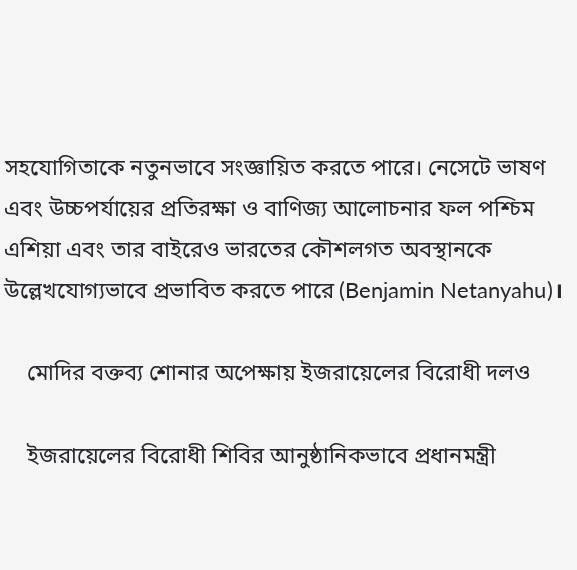সহযোগিতাকে নতুনভাবে সংজ্ঞায়িত করতে পারে। নেসেটে ভাষণ এবং উচ্চপর্যায়ের প্রতিরক্ষা ও বাণিজ্য আলোচনার ফল পশ্চিম এশিয়া এবং তার বাইরেও ভারতের কৌশলগত অবস্থানকে উল্লেখযোগ্যভাবে প্রভাবিত করতে পারে (Benjamin Netanyahu)।

    মোদির বক্তব্য শোনার অপেক্ষায় ইজরায়েলের বিরোধী দলও

    ইজরায়েলের বিরোধী শিবির আনুষ্ঠানিকভাবে প্রধানমন্ত্রী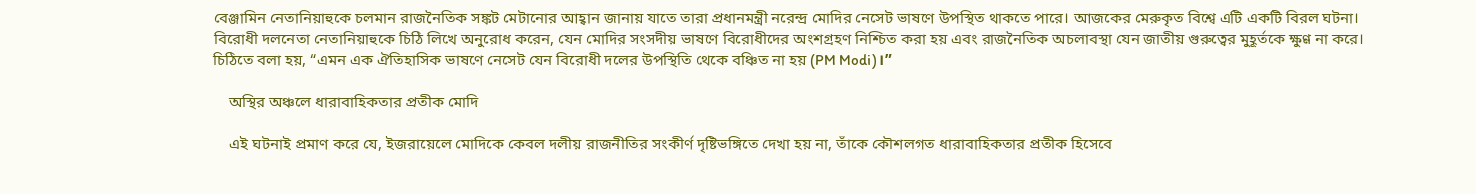বেঞ্জামিন নেতানিয়াহুকে চলমান রাজনৈতিক সঙ্কট মেটানোর আহ্বান জানায় যাতে তারা প্রধানমন্ত্রী নরেন্দ্র মোদির নেসেট ভাষণে উপস্থিত থাকতে পারে। আজকের মেরুকৃত বিশ্বে এটি একটি বিরল ঘটনা। বিরোধী দলনেতা নেতানিয়াহুকে চিঠি লিখে অনুরোধ করেন, যেন মোদির সংসদীয় ভাষণে বিরোধীদের অংশগ্রহণ নিশ্চিত করা হয় এবং রাজনৈতিক অচলাবস্থা যেন জাতীয় গুরুত্বের মুহূর্তকে ক্ষুণ্ণ না করে। চিঠিতে বলা হয়, “এমন এক ঐতিহাসিক ভাষণে নেসেট যেন বিরোধী দলের উপস্থিতি থেকে বঞ্চিত না হয় (PM Modi)।”

    অস্থির অঞ্চলে ধারাবাহিকতার প্রতীক মোদি

    এই ঘটনাই প্রমাণ করে যে, ইজরায়েলে মোদিকে কেবল দলীয় রাজনীতির সংকীর্ণ দৃষ্টিভঙ্গিতে দেখা হয় না, তাঁকে কৌশলগত ধারাবাহিকতার প্রতীক হিসেবে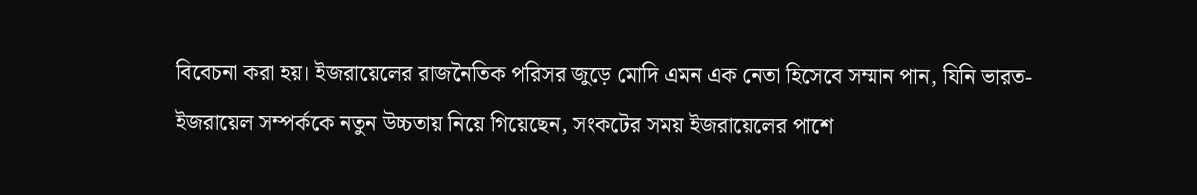বিবেচনা করা হয়। ইজরায়েলের রাজনৈতিক পরিসর জুড়ে মোদি এমন এক নেতা হিসেবে সম্মান পান, যিনি ভারত-ইজরায়েল সম্পর্ককে নতুন উচ্চতায় নিয়ে গিয়েছেন, সংকটের সময় ইজরায়েলের পাশে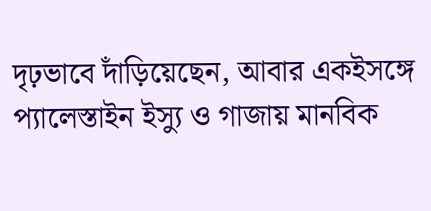দৃঢ়ভাবে দাঁড়িয়েছেন, আবার একইসঙ্গে প্যালেস্তাইন ইস্যু ও গাজায় মানবিক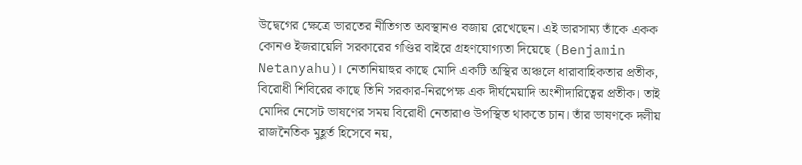উদ্বেগের ক্ষেত্রে ভারতের নীতিগত অবস্থানও বজায় রেখেছেন। এই ভারসাম্য তাঁকে একক কোনও ইজরায়েলি সরকারের গণ্ডির বাইরে গ্রহণযোগ্যতা দিয়েছে (Benjamin Netanyahu)। নেতানিয়াহুর কাছে মোদি একটি অস্থির অঞ্চলে ধারাবাহিকতার প্রতীক, বিরোধী শিবিরের কাছে তিনি সরকার-নিরপেক্ষ এক দীর্ঘমেয়াদি অংশীদারিত্বের প্রতীক। তাই মোদির নেসেট ভাষণের সময় বিরোধী নেতারাও উপস্থিত থাকতে চান। তাঁর ভাষণকে দলীয় রাজনৈতিক মুহূর্ত হিসেবে নয়,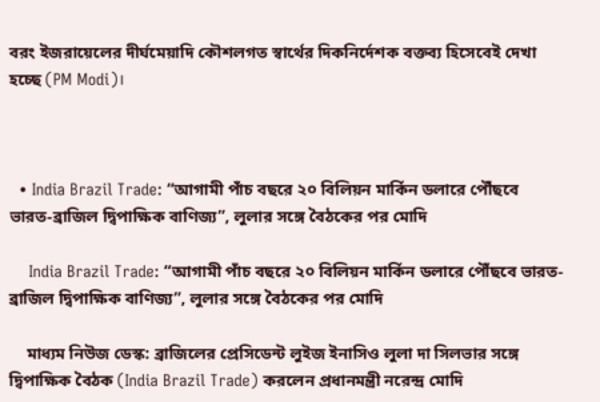বরং ইজরায়েলের দীর্ঘমেয়াদি কৌশলগত স্বার্থের দিকনির্দেশক বক্তব্য হিসেবেই দেখা হচ্ছে (PM Modi)।



  • India Brazil Trade: “আগামী পাঁচ বছরে ২০ বিলিয়ন মার্কিন ডলারে পৌঁছবে ভারত-ব্রাজিল দ্বিপাক্ষিক বাণিজ্য”, লুলার সঙ্গে বৈঠকের পর মোদি

    India Brazil Trade: “আগামী পাঁচ বছরে ২০ বিলিয়ন মার্কিন ডলারে পৌঁছবে ভারত-ব্রাজিল দ্বিপাক্ষিক বাণিজ্য”, লুলার সঙ্গে বৈঠকের পর মোদি

    মাধ্যম নিউজ ডেস্ক: ব্রাজিলের প্রেসিডেন্ট লুইজ ইনাসিও লুলা দা সিলভার সঙ্গে দ্বিপাক্ষিক বৈঠক (India Brazil Trade) করলেন প্রধানমন্ত্রী নরেন্দ্র মোদি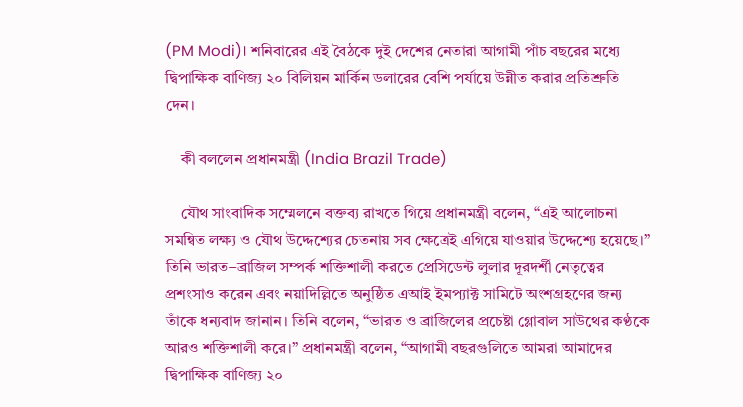(PM Modi)। শনিবারের এই বৈঠকে দুই দেশের নেতারা আগামী পাঁচ বছরের মধ্যে দ্বিপাক্ষিক বাণিজ্য ২০ বিলিয়ন মার্কিন ডলারের বেশি পর্যায়ে উন্নীত করার প্রতিশ্রুতি দেন।

    কী বললেন প্রধানমন্ত্রী (India Brazil Trade)

    যৌথ সাংবাদিক সম্মেলনে বক্তব্য রাখতে গিয়ে প্রধানমন্ত্রী বলেন, “এই আলোচনা সমন্বিত লক্ষ্য ও যৌথ উদ্দেশ্যের চেতনায় সব ক্ষেত্রেই এগিয়ে যাওয়ার উদ্দেশ্যে হয়েছে।” তিনি ভারত–ব্রাজিল সম্পর্ক শক্তিশালী করতে প্রেসিডেন্ট লুলার দূরদর্শী নেতৃত্বের প্রশংসাও করেন এবং নয়াদিল্লিতে অনুষ্ঠিত এআই ইমপ্যাক্ট সামিটে অংশগ্রহণের জন্য তাঁকে ধন্যবাদ জানান। তিনি বলেন, “ভারত ও ব্রাজিলের প্রচেষ্টা গ্লোবাল সাউথের কণ্ঠকে আরও শক্তিশালী করে।” প্রধানমন্ত্রী বলেন, “আগামী বছরগুলিতে আমরা আমাদের দ্বিপাক্ষিক বাণিজ্য ২০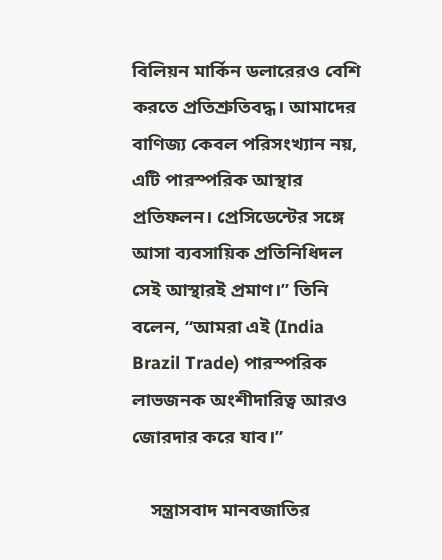বিলিয়ন মার্কিন ডলারেরও বেশি করতে প্রতিশ্রুতিবদ্ধ। আমাদের বাণিজ্য কেবল পরিসংখ্যান নয়, এটি পারস্পরিক আস্থার প্রতিফলন। প্রেসিডেন্টের সঙ্গে আসা ব্যবসায়িক প্রতিনিধিদল সেই আস্থারই প্রমাণ।” তিনি বলেন, “আমরা এই (India Brazil Trade) পারস্পরিক লাভজনক অংশীদারিত্ব আরও জোরদার করে যাব।”

    সন্ত্রাসবাদ মানবজাতির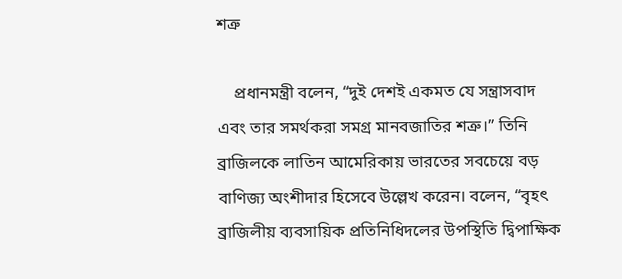শত্রু

    প্রধানমন্ত্রী বলেন, “দুই দেশই একমত যে সন্ত্রাসবাদ এবং তার সমর্থকরা সমগ্র মানবজাতির শত্রু।” তিনি ব্রাজিলকে লাতিন আমেরিকায় ভারতের সবচেয়ে বড় বাণিজ্য অংশীদার হিসেবে উল্লেখ করেন। বলেন, “বৃহৎ ব্রাজিলীয় ব্যবসায়িক প্রতিনিধিদলের উপস্থিতি দ্বিপাক্ষিক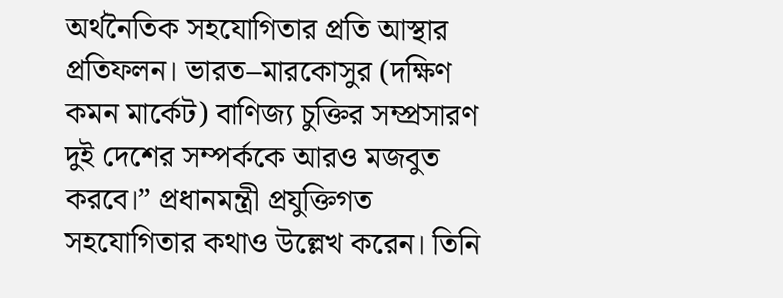অর্থনৈতিক সহযোগিতার প্রতি আস্থার প্রতিফলন। ভারত–মারকোসুর (দক্ষিণ কমন মার্কেট) বাণিজ্য চুক্তির সম্প্রসারণ দুই দেশের সম্পর্ককে আরও মজবুত করবে।” প্রধানমন্ত্রী প্রযুক্তিগত সহযোগিতার কথাও উল্লেখ করেন। তিনি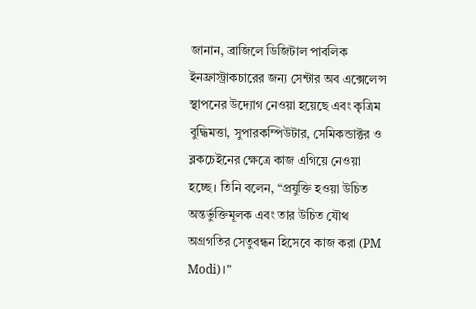জানান, ব্রাজিলে ডিজিটাল পাবলিক ইনফ্রাস্ট্রাকচারের জন্য সেন্টার অব এক্সেলেন্স স্থাপনের উদ্যোগ নেওয়া হয়েছে এবং কৃত্রিম বুদ্ধিমত্তা, সুপারকম্পিউটার, সেমিকন্ডাক্টর ও ব্লকচেইনের ক্ষেত্রে কাজ এগিয়ে নেওয়া হচ্ছে। তিনি বলেন, “প্রযুক্তি হওয়া উচিত অন্তর্ভুক্তিমূলক এবং তার উচিত যৌথ অগ্রগতির সেতুবন্ধন হিসেবে কাজ করা (PM Modi)।”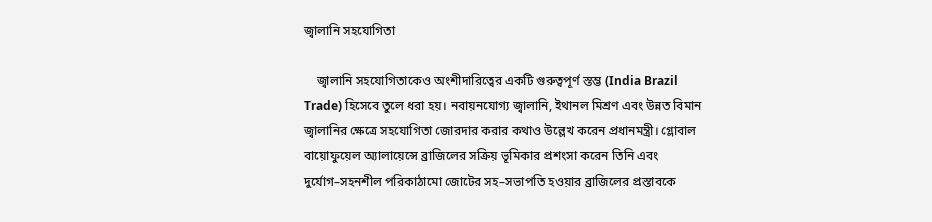জ্বালানি সহযোগিতা

    জ্বালানি সহযোগিতাকেও অংশীদারিত্বের একটি গুরুত্বপূর্ণ স্তম্ভ (India Brazil Trade) হিসেবে তুলে ধরা হয়। নবায়নযোগ্য জ্বালানি, ইথানল মিশ্রণ এবং উন্নত বিমান জ্বালানির ক্ষেত্রে সহযোগিতা জোরদার করার কথাও উল্লেখ করেন প্রধানমন্ত্রী। গ্লোবাল বায়োফুয়েল অ্যালায়েন্সে ব্রাজিলের সক্রিয় ভূমিকার প্রশংসা করেন তিনি এবং দুর্যোগ–সহনশীল পরিকাঠামো জোটের সহ–সভাপতি হওয়ার ব্রাজিলের প্রস্তাবকে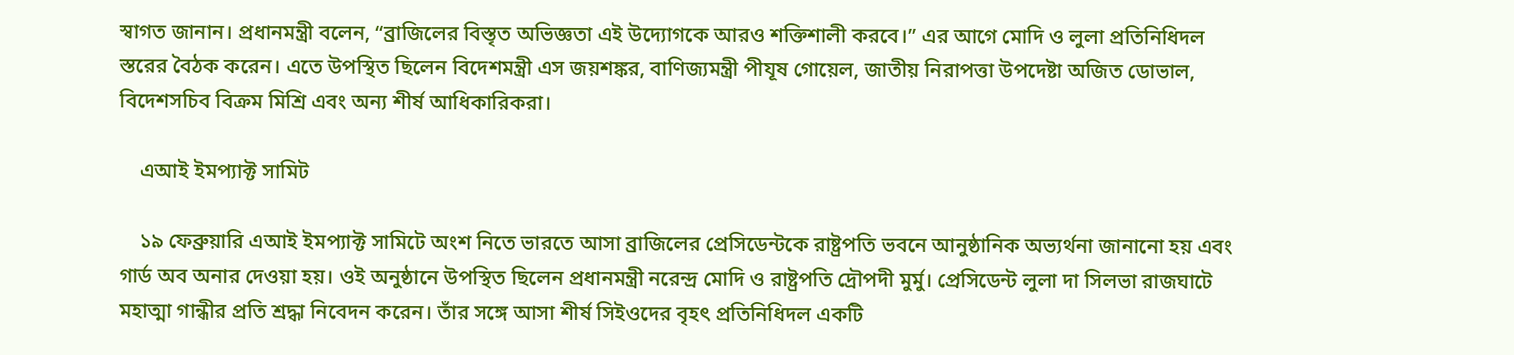স্বাগত জানান। প্রধানমন্ত্রী বলেন, “ব্রাজিলের বিস্তৃত অভিজ্ঞতা এই উদ্যোগকে আরও শক্তিশালী করবে।” এর আগে মোদি ও লুলা প্রতিনিধিদল স্তরের বৈঠক করেন। এতে উপস্থিত ছিলেন বিদেশমন্ত্রী এস জয়শঙ্কর, বাণিজ্যমন্ত্রী পীযূষ গোয়েল, জাতীয় নিরাপত্তা উপদেষ্টা অজিত ডোভাল, বিদেশসচিব বিক্রম মিশ্রি এবং অন্য শীর্ষ আধিকারিকরা।

    এআই ইমপ্যাক্ট সামিট

    ১৯ ফেব্রুয়ারি এআই ইমপ্যাক্ট সামিটে অংশ নিতে ভারতে আসা ব্রাজিলের প্রেসিডেন্টকে রাষ্ট্রপতি ভবনে আনুষ্ঠানিক অভ্যর্থনা জানানো হয় এবং গার্ড অব অনার দেওয়া হয়। ওই অনুষ্ঠানে উপস্থিত ছিলেন প্রধানমন্ত্রী নরেন্দ্র মোদি ও রাষ্ট্রপতি দ্রৌপদী মুর্মু। প্রেসিডেন্ট লুলা দা সিলভা রাজঘাটে মহাত্মা গান্ধীর প্রতি শ্রদ্ধা নিবেদন করেন। তাঁর সঙ্গে আসা শীর্ষ সিইওদের বৃহৎ প্রতিনিধিদল একটি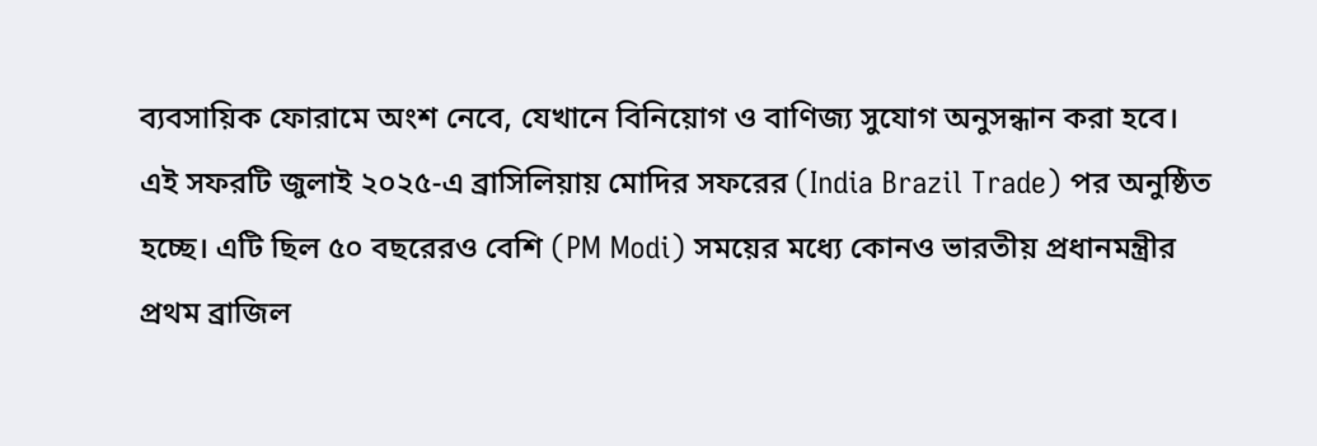ব্যবসায়িক ফোরামে অংশ নেবে, যেখানে বিনিয়োগ ও বাণিজ্য সুযোগ অনুসন্ধান করা হবে। এই সফরটি জুলাই ২০২৫-এ ব্রাসিলিয়ায় মোদির সফরের (India Brazil Trade) পর অনুষ্ঠিত হচ্ছে। এটি ছিল ৫০ বছরেরও বেশি (PM Modi) সময়ের মধ্যে কোনও ভারতীয় প্রধানমন্ত্রীর প্রথম ব্রাজিল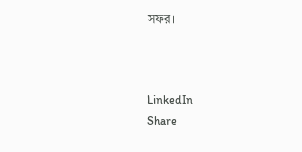সফর।



LinkedIn
Share